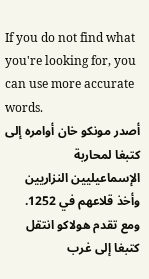If you do not find what you're looking for, you can use more accurate words.
أصدر مونكو خان أوامره إلى كتبغا لمحاربة الإسماعيليين النزاريين وأخذ قلاعهم في 1252. ومع تقدم هولاكو انتقل كتبغا إلى غرب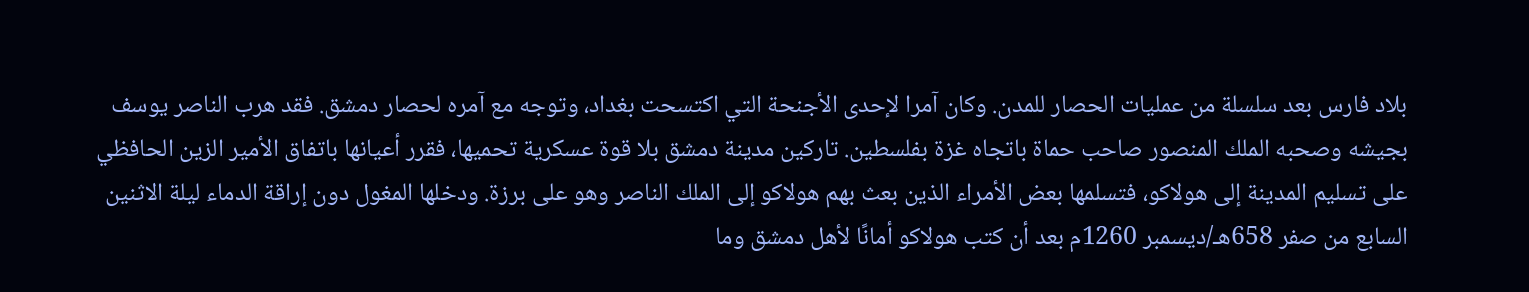بلاد فارس بعد سلسلة من عمليات الحصار للمدن. وكان آمرا لإحدى الأجنحة التي اكتسحت بغداد، وتوجه مع آمره لحصار دمشق. فقد هرب الناصر يوسف بجيشه وصحبه الملك المنصور صاحب حماة باتجاه غزة بفلسطين. تاركين مدينة دمشق بلا قوة عسكرية تحميها، فقرر أعيانها باتفاق الأمير الزين الحافظي على تسليم المدينة إلى هولاكو، فتسلمها بعض الأمراء الذين بعث بهم هولاكو إلى الملك الناصر وهو على برزة. ودخلها المغول دون إراقة الدماء ليلة الاثنين السابع من صفر 658هـ/ديسمبر 1260م بعد أن كتب هولاكو أمانًا لأهل دمشق وما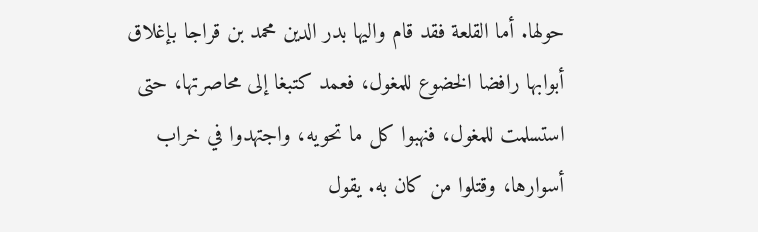حولها. أما القلعة فقد قام واليها بدر الدين محمد بن قراجا بإغلاق أبوابها رافضا الخضوع للمغول، فعمد كتبغا إلى محاصرتها، حتى استسلمت للمغول، فنهبوا كل ما تحويه، واجتهدوا في خراب أسوارها، وقتلوا من كان به. يقول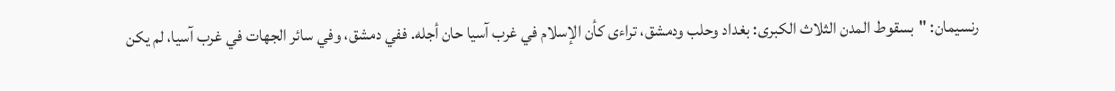رنسيمان: "بسقوط المدن الثلاث الكبرى: بغداد وحلب ودمشق، تراءى كأن الإسلام في غرب آسيا حان أجله. ففي دمشق، وفي سائر الجهات في غرب آسيا، لم يكن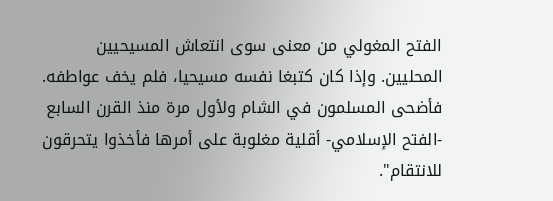الفتح المغولي من معنى سوى انتعاش المسيحيين المحليين. وإذا كان كتبغا نفسه مسيحيا، فلم يخف عواطفه. فأضحى المسلمون في الشام ولأول مرة منذ القرن السابع -الفتح الإسلامي- أقلية مغلوبة على أمرها فأخذوا يتحرقون للانتقام".